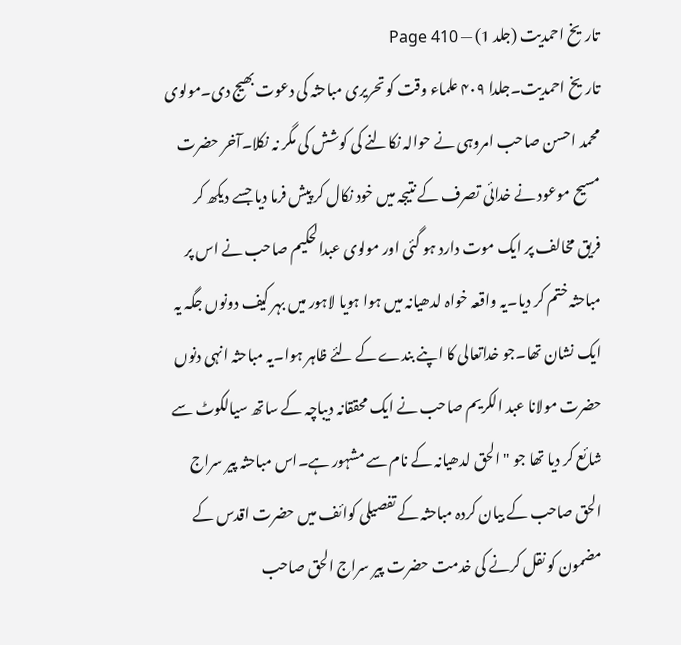تاریخ احمدیت (جلد 1) — Page 410
تاریخ احمدیت۔جلدا ۴۰۹ علماء وقت کو تحریری مباحثہ کی دعوت بھیج دی۔مولوی محمد احسن صاحب امروہی نے حوالہ نکالنے کی کوشش کی مگر نہ نکلا۔آخر حضرت مسیح موعود نے خدائی تصرف کے نتیجہ میں خود نکال کر پیش فرما دیا جسے دیکھ کر فریق مخالف پر ایک موت دارد ہو گئی اور مولوی عبدالحکیم صاحب نے اس پر مباحثہ ختم کر دیا۔یہ واقعہ خواہ لدھیانہ میں ہوا ہویا لاہور میں بہر کیف دونوں جگہ یہ ایک نشان تھا۔جو خداتعالی کا اپنے بندے کے لئے ظاہر ہوا۔یہ مباحثہ انہی دنوں حضرت مولانا عبد الکریم صاحب نے ایک محققانہ دیباچہ کے ساتھ سیالکوٹ سے شائع کر دیا تھا جو " الحق لدھیانہ کے نام سے مشہور ہے۔اس مباحثہ پیر سراج الحق صاحب کے بیان کردہ مباحثہ کے تفصیلی کوائف میں حضرت اقدس کے مضمون کو نقل کرنے کی خدمت حضرت پیر سراج الحق صاحب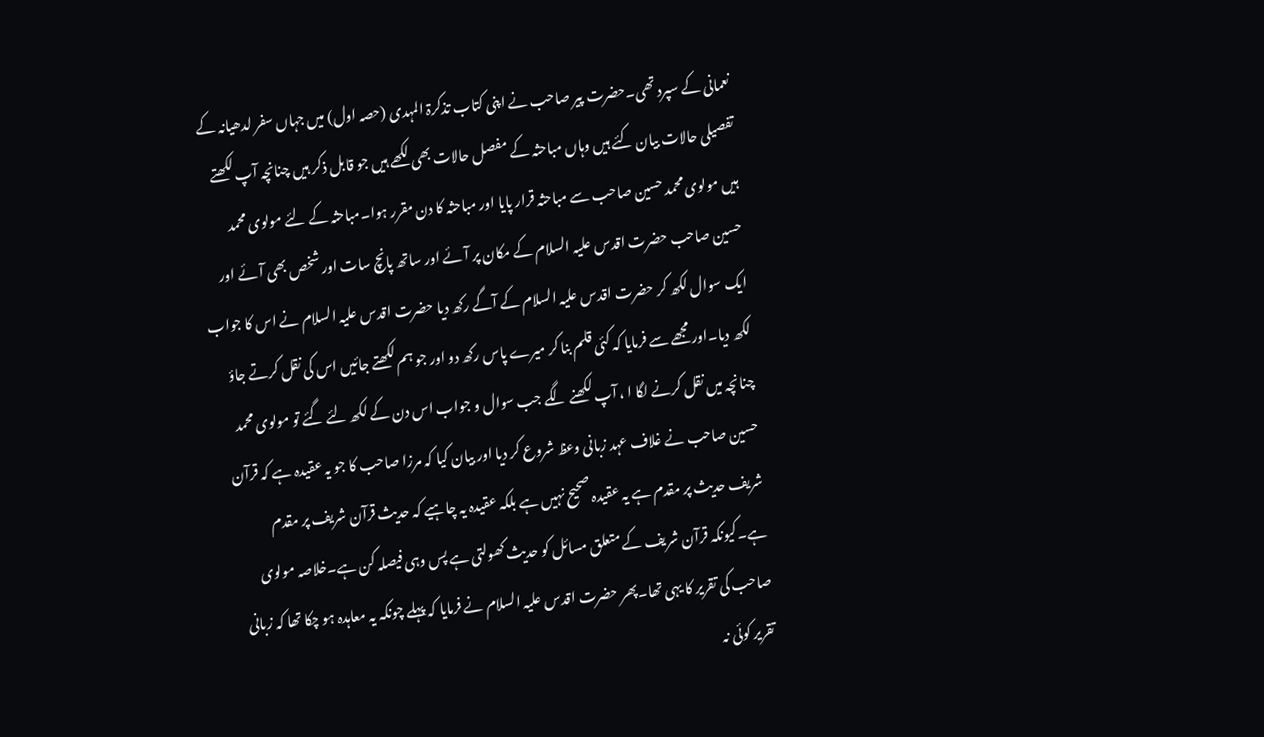نعمانی کے سپرد تھی۔حضرت پیر صاحب نے اپنی کتاب تذکرۃ المہدی (حصہ اول) میں جہاں سفر لدھیانہ کے تفصیلی حالات بیان کئے ہیں وہاں مباحثہ کے مفصل حالات بھی لکھے ہیں جو قابل ذکر ہیں چنانچہ آپ لکھتے ہیں مولوی محمد حسین صاحب سے مباحثہ قرار پایا اور مباحثہ کا دن مقرر ہوا۔مباحثہ کے لئے مولوی محمد حسین صاحب حضرت اقدس علیہ السلام کے مکان پر آئے اور ساتھ پانچ سات اور شخص بھی آئے اور ایک سوال لکھ کر حضرت اقدس علیہ السلام کے آگے رکھ دیا حضرت اقدس علیہ السلام نے اس کا جواب لکھ دیا۔اور مجھے سے فرمایا کہ کئی قلم بنا کر میرے پاس رکھ دو اور جو ہم لکھتے جائیں اس کی نقل کرتے جاؤ چنانچہ میں نقل کرنے لگا ا ، آپ لکھنے لگے جب سوال و جواب اس دن کے لکھ لئے گئے تو مولوی محمد حسین صاحب نے غلاف عہد زبانی وعظ شروع کر دیا اور بیان کیا کہ مرزا صاحب کا جو یہ عقیدہ ہے کہ قرآن شریف حدیث پر مقدم ہے یہ عقیدہ صحیح نہیں ہے بلکہ عقیدہ یہ چاہیے کہ حدیث قرآن شریف پر مقدم ہے۔کیونکہ قرآن شریف کے متعلق مسائل کو حدیث کھولتی ہے پس وہی فیصلہ کن ہے۔خلاصہ مولوی صاحب کی تقریر کا یہی تھا۔پھر حضرت اقدس علیہ السلام نے فرمایا کہ پہلے چونکہ یہ معاہدہ ہو چکا تھا کہ زبانی تقریر کوئی نہ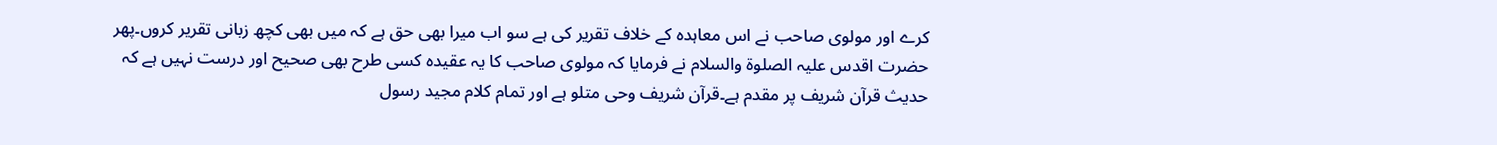کرے اور مولوی صاحب نے اس معاہدہ کے خلاف تقریر کی ہے سو اب میرا بھی حق ہے کہ میں بھی کچھ زبانی تقریر کروں۔پھر حضرت اقدس علیہ الصلوۃ والسلام نے فرمایا کہ مولوی صاحب کا یہ عقیدہ کسی طرح بھی صحیح اور درست نہیں ہے کہ حدیث قرآن شریف پر مقدم ہے۔قرآن شریف وحی متلو ہے اور تمام کلام مجید رسول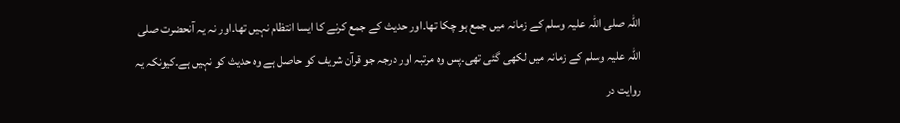اللہ صلی اللہ علیہ وسلم کے زمانہ میں جمع ہو چکا تھا۔اور حدیث کے جمع کرنے کا ایسا انتظام نہیں تھا۔اور نہ یہ آنحضرت صلی اللہ علیہ وسلم کے زمانہ میں لکھی گئی تھی۔پس وہ مرتبہ اور درجہ جو قرآن شریف کو حاصل ہے وہ حدیث کو نہیں ہے۔کیونکہ یہ روایت در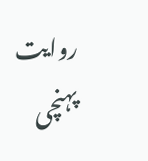روایت پہنچی